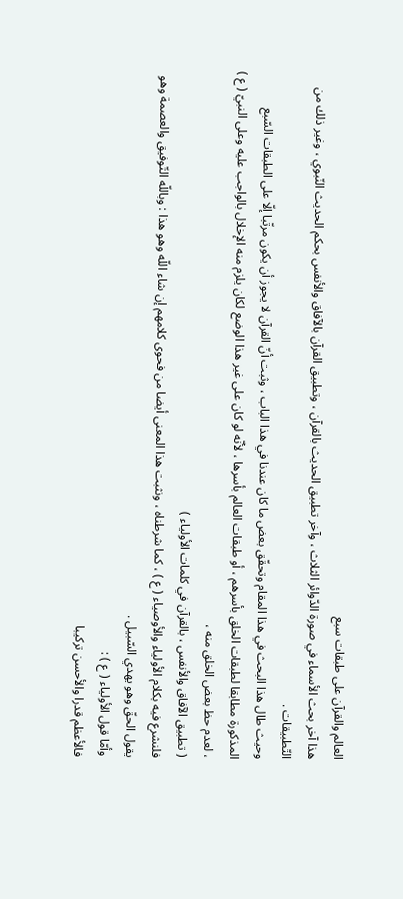العالم والقرآن على طبقات سبع
هذا آخر بحث الأسماء في صورة الدّوائر الثلاث ، وآخر تطبيق الحديث بالقرآن ، وتطبيق القرآن بالآفاق والأنفس بحكم الحديث النّبوي ، وغير ذلك من التّطبيقات .
وحيث طال هذا البحث في هذا المقام وتحقّق بعض ما كان عندنا في هذا الباب ، وثبت أنّ القرآن لا يجوز أن يكون مرتّبا إلّا على الطبقات السّبع المذكورة مطابقا لطبقات الخلق بأسرهم ، أو طبقات العالم بأسرها ، لأنّه لو كان على غير هذا الوضع لكان يلزم منه الإخلال بالواجب عليه وعلى النبيّ ( ع ) ، لعدم حظ بعض الخلق منه ،
( تطبيق الآفاق والأنفس ، بالقرآن في كلمات الأولياء )
فلنشرع فيه بكلام الأولياء والأوصياء ( ع ) ، كما شرطناه ، ونثبت هذا المعنى أيضا من فحوى كلامهم إن شاء اللّه وهو هذا : وباللّه التّوفيق والعصمة وهو يقول الحقّ وهو يهدي السّبيل .
وأمّا قول الأولياء ( ع ) :
فالأعظم قدرا والأحسن تركيبا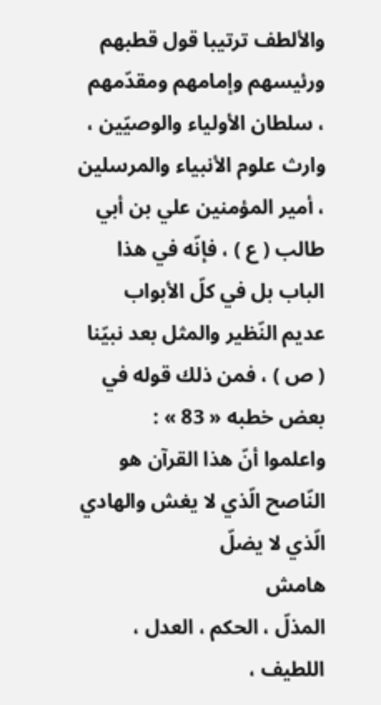والألطف ترتيبا قول قطبهم ورئيسهم وإمامهم ومقدّمهم ، سلطان الأولياء والوصيّين ، وارث علوم الأنبياء والمرسلين ، أمير المؤمنين علي بن أبي طالب ( ع ) ، فإنّه في هذا الباب بل في كلّ الأبواب عديم النّظير والمثل بعد نبيّنا ( ص ) ، فمن ذلك قوله في بعض خطبه « 83 » :
واعلموا أنّ هذا القرآن هو النّاصح الّذي لا يغش والهادي الّذي لا يضلّ
هامش
المذلّ ، الحكم ، العدل ، اللطيف ،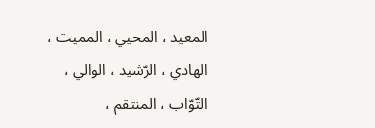المعيد ، المحيي ، المميت ، الهادي ، الرّشيد ، الوالي ، التّوّاب ، المنتقم ،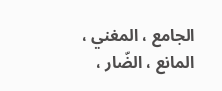الجامع ، المغني ، المانع ، الضّار ،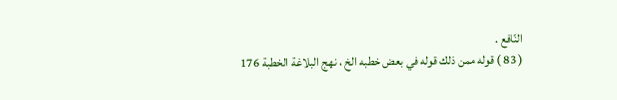النّافع .
( 83 ) قوله ممن ذلك قوله في بعض خطبه الخ ، نهج البلاغة الخطبة 176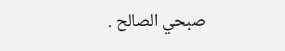صبحي الصالح .